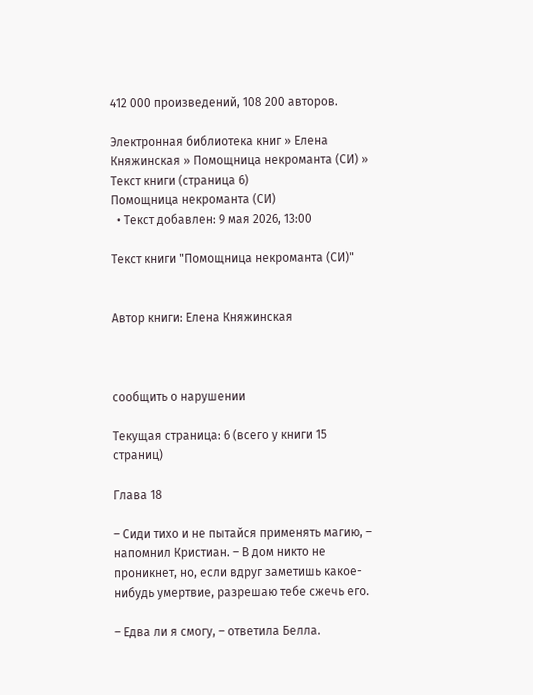412 000 произведений, 108 200 авторов.

Электронная библиотека книг » Елена Княжинская » Помощница некроманта (СИ) » Текст книги (страница 6)
Помощница некроманта (СИ)
  • Текст добавлен: 9 мая 2026, 13:00

Текст книги "Помощница некроманта (СИ)"


Автор книги: Елена Княжинская



сообщить о нарушении

Текущая страница: 6 (всего у книги 15 страниц)

Глава 18

– Сиди тихо и не пытайся применять магию, – напомнил Кристиан. – В дом никто не проникнет, но, если вдруг заметишь какое-нибудь умертвие, разрешаю тебе сжечь его.

– Едва ли я смогу, – ответила Белла.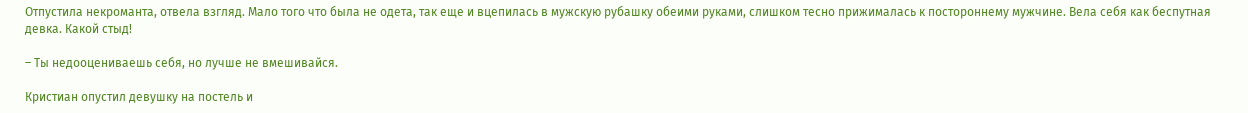Отпустила некроманта, отвела взгляд. Мало того что была не одета, так еще и вцепилась в мужскую рубашку обеими руками, слишком тесно прижималась к постороннему мужчине. Вела себя как беспутная девка. Какой стыд!

– Ты недооцениваешь себя, но лучше не вмешивайся.

Кристиан опустил девушку на постель и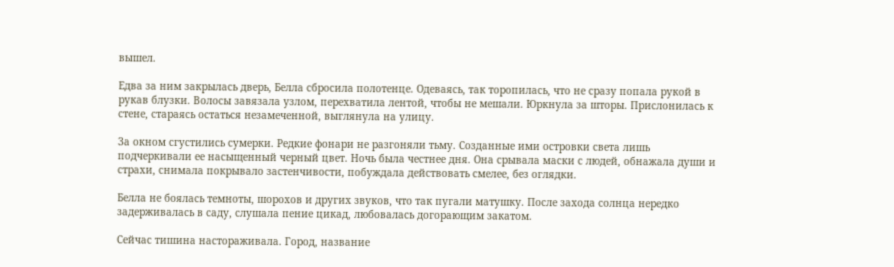вышел.

Едва за ним закрылась дверь, Белла сбросила полотенце. Одеваясь, так торопилась, что не сразу попала рукой в рукав блузки. Волосы завязала узлом, перехватила лентой, чтобы не мешали. Юркнула за шторы. Прислонилась к стене, стараясь остаться незамеченной, выглянула на улицу.

За окном сгустились сумерки. Редкие фонари не разгоняли тьму. Созданные ими островки света лишь подчеркивали ее насыщенный черный цвет. Ночь была честнее дня. Она срывала маски с людей, обнажала души и страхи, снимала покрывало застенчивости, побуждала действовать смелее, без оглядки.

Белла не боялась темноты, шорохов и других звуков, что так пугали матушку. После захода солнца нередко задерживалась в саду, слушала пение цикад, любовалась догорающим закатом.

Сейчас тишина настораживала. Город, название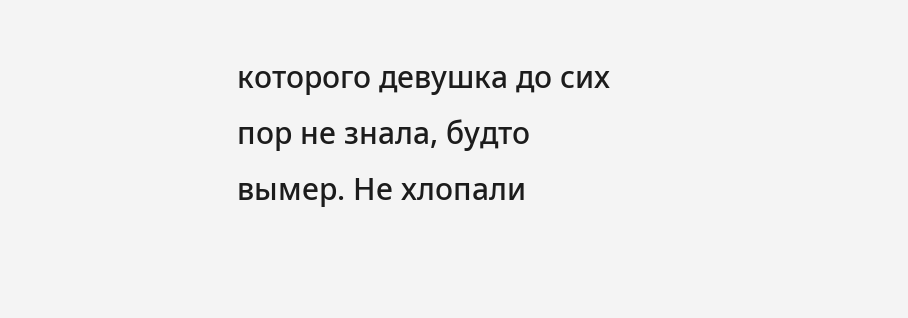которого девушка до сих пор не знала, будто вымер. Не хлопали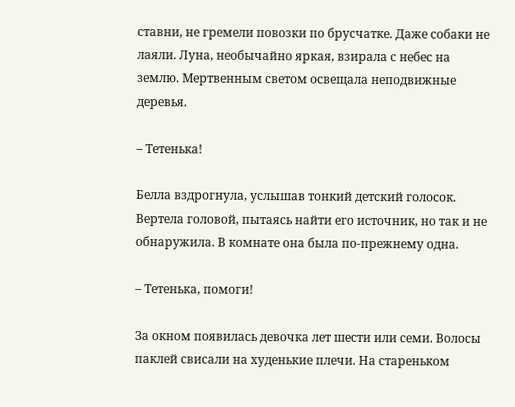ставни, не гремели повозки по брусчатке. Даже собаки не лаяли. Луна, необычайно яркая, взирала с небес на землю. Мертвенным светом освещала неподвижные деревья.

– Тетенька!

Белла вздрогнула, услышав тонкий детский голосок. Вертела головой, пытаясь найти его источник, но так и не обнаружила. В комнате она была по-прежнему одна.

– Тетенька, помоги!

За окном появилась девочка лет шести или семи. Волосы паклей свисали на худенькие плечи. На стареньком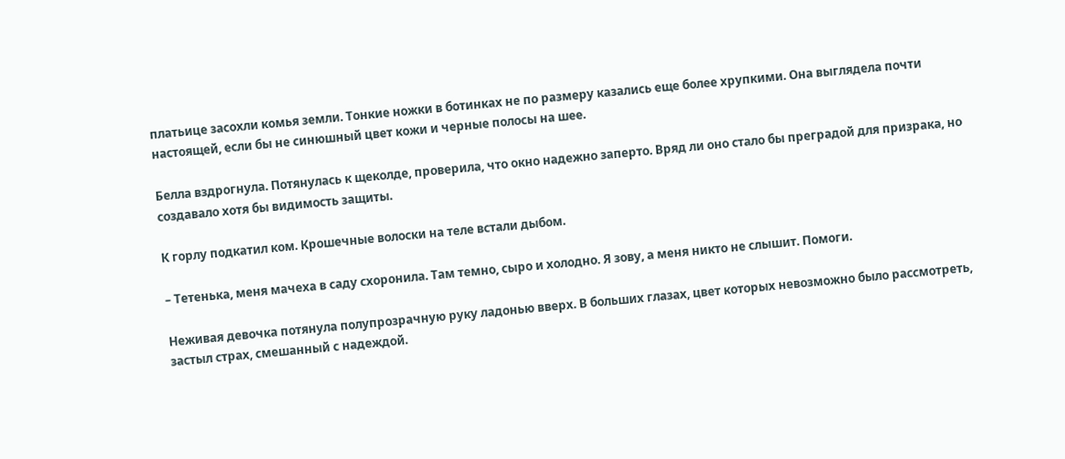платьице засохли комья земли. Тонкие ножки в ботинках не по размеру казались еще более хрупкими. Она выглядела почти настоящей, если бы не синюшный цвет кожи и черные полосы на шее.

Белла вздрогнула. Потянулась к щеколде, проверила, что окно надежно заперто. Вряд ли оно стало бы преградой для призрака, но создавало хотя бы видимость защиты.

К горлу подкатил ком. Крошечные волоски на теле встали дыбом.

– Тетенька, меня мачеха в саду схоронила. Там темно, сыро и холодно. Я зову, а меня никто не слышит. Помоги.

Неживая девочка потянула полупрозрачную руку ладонью вверх. В больших глазах, цвет которых невозможно было рассмотреть, застыл страх, смешанный с надеждой.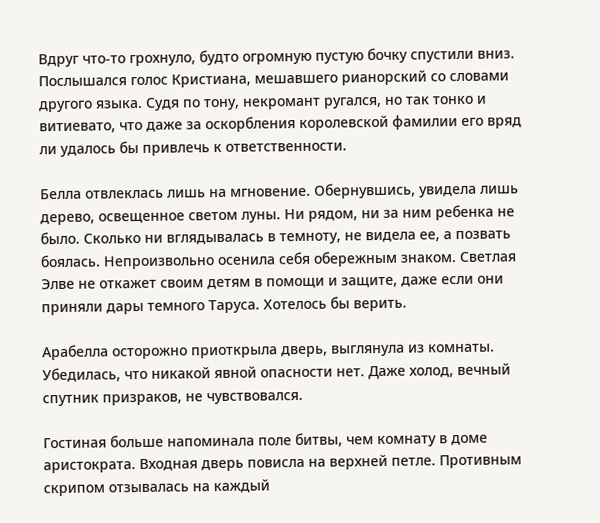Вдруг что-то грохнуло, будто огромную пустую бочку спустили вниз. Послышался голос Кристиана, мешавшего рианорский со словами другого языка. Судя по тону, некромант ругался, но так тонко и витиевато, что даже за оскорбления королевской фамилии его вряд ли удалось бы привлечь к ответственности.

Белла отвлеклась лишь на мгновение. Обернувшись, увидела лишь дерево, освещенное светом луны. Ни рядом, ни за ним ребенка не было. Сколько ни вглядывалась в темноту, не видела ее, а позвать боялась. Непроизвольно осенила себя обережным знаком. Светлая Элве не откажет своим детям в помощи и защите, даже если они приняли дары темного Таруса. Хотелось бы верить.

Арабелла осторожно приоткрыла дверь, выглянула из комнаты. Убедилась, что никакой явной опасности нет. Даже холод, вечный спутник призраков, не чувствовался.

Гостиная больше напоминала поле битвы, чем комнату в доме аристократа. Входная дверь повисла на верхней петле. Противным скрипом отзывалась на каждый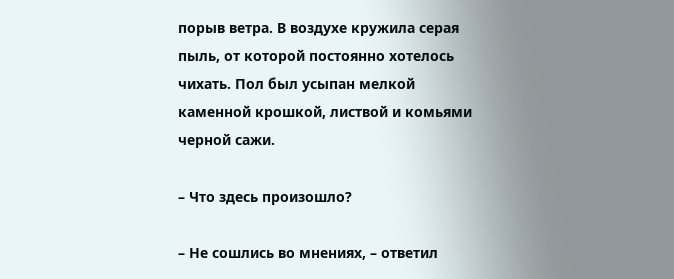порыв ветра. В воздухе кружила серая пыль, от которой постоянно хотелось чихать. Пол был усыпан мелкой каменной крошкой, листвой и комьями черной сажи.

– Что здесь произошло?

– Не сошлись во мнениях, – ответил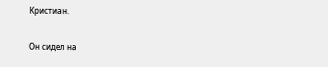Кристиан.

Он сидел на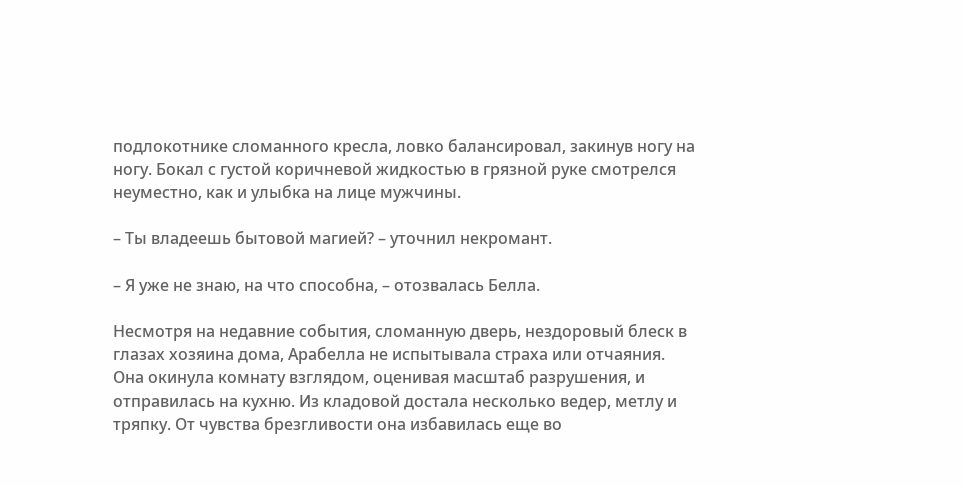подлокотнике сломанного кресла, ловко балансировал, закинув ногу на ногу. Бокал с густой коричневой жидкостью в грязной руке смотрелся неуместно, как и улыбка на лице мужчины.

– Ты владеешь бытовой магией? – уточнил некромант.

– Я уже не знаю, на что способна, – отозвалась Белла.

Несмотря на недавние события, сломанную дверь, нездоровый блеск в глазах хозяина дома, Арабелла не испытывала страха или отчаяния. Она окинула комнату взглядом, оценивая масштаб разрушения, и отправилась на кухню. Из кладовой достала несколько ведер, метлу и тряпку. От чувства брезгливости она избавилась еще во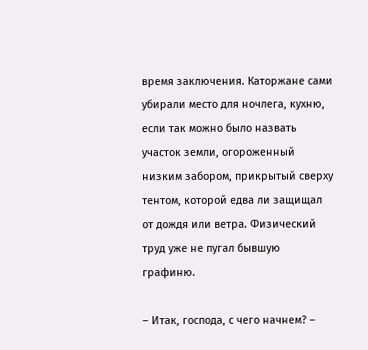время заключения. Каторжане сами убирали место для ночлега, кухню, если так можно было назвать участок земли, огороженный низким забором, прикрытый сверху тентом, которой едва ли защищал от дождя или ветра. Физический труд уже не пугал бывшую графиню.

– Итак, господа, с чего начнем? –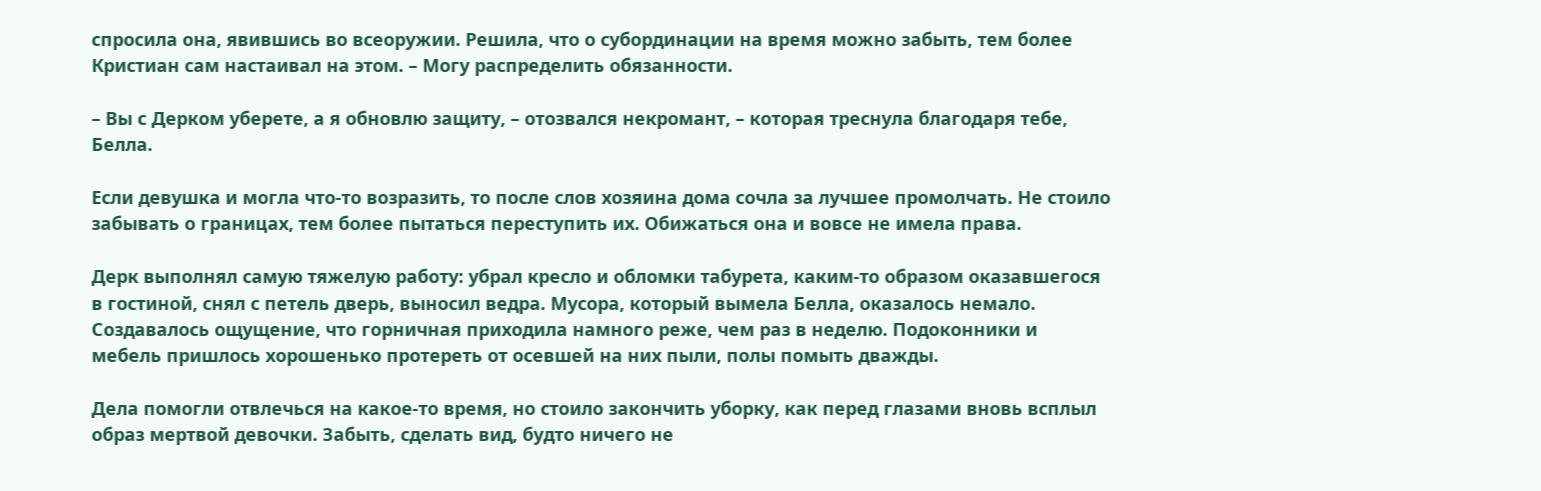спросила она, явившись во всеоружии. Решила, что о субординации на время можно забыть, тем более Кристиан сам настаивал на этом. – Могу распределить обязанности.

– Вы с Дерком уберете, а я обновлю защиту, – отозвался некромант, – которая треснула благодаря тебе, Белла.

Если девушка и могла что-то возразить, то после слов хозяина дома сочла за лучшее промолчать. Не стоило забывать о границах, тем более пытаться переступить их. Обижаться она и вовсе не имела права.

Дерк выполнял самую тяжелую работу: убрал кресло и обломки табурета, каким-то образом оказавшегося в гостиной, снял с петель дверь, выносил ведра. Мусора, который вымела Белла, оказалось немало. Создавалось ощущение, что горничная приходила намного реже, чем раз в неделю. Подоконники и мебель пришлось хорошенько протереть от осевшей на них пыли, полы помыть дважды.

Дела помогли отвлечься на какое-то время, но стоило закончить уборку, как перед глазами вновь всплыл образ мертвой девочки. Забыть, сделать вид, будто ничего не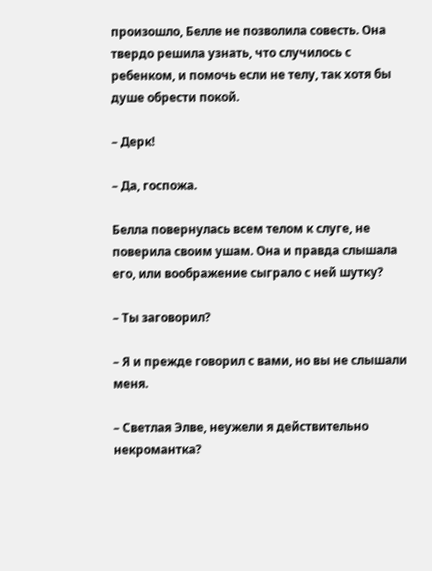произошло, Белле не позволила совесть. Она твердо решила узнать, что случилось с ребенком, и помочь если не телу, так хотя бы душе обрести покой.

– Дерк!

– Да, госпожа.

Белла повернулась всем телом к слуге, не поверила своим ушам. Она и правда слышала его, или воображение сыграло с ней шутку?

– Ты заговорил?

– Я и прежде говорил с вами, но вы не слышали меня.

– Светлая Элве, неужели я действительно некромантка?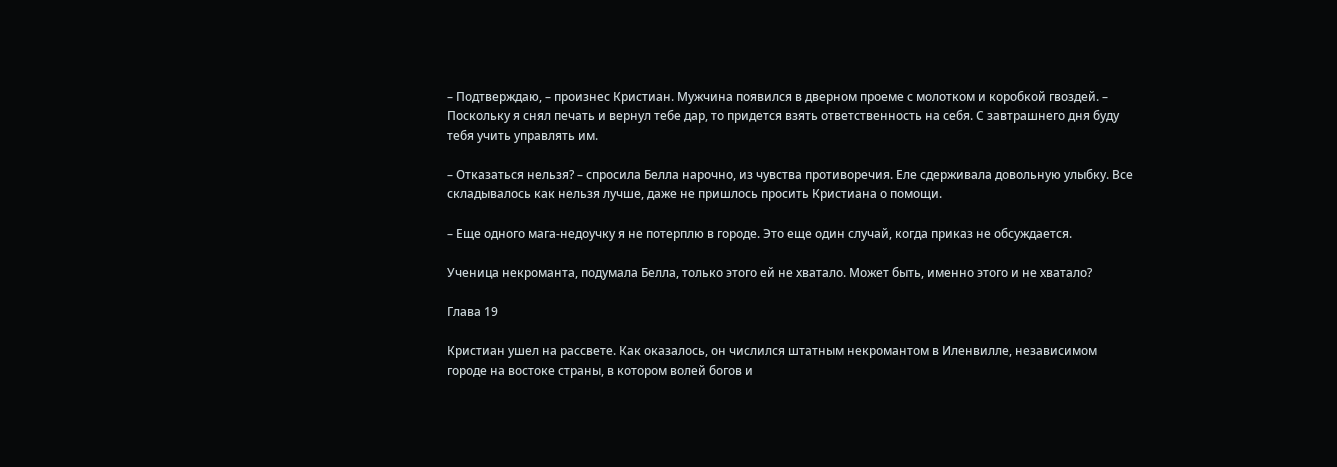– Подтверждаю, – произнес Кристиан. Мужчина появился в дверном проеме с молотком и коробкой гвоздей. – Поскольку я снял печать и вернул тебе дар, то придется взять ответственность на себя. С завтрашнего дня буду тебя учить управлять им.

– Отказаться нельзя? – спросила Белла нарочно, из чувства противоречия. Еле сдерживала довольную улыбку. Все складывалось как нельзя лучше, даже не пришлось просить Кристиана о помощи.

– Еще одного мага-недоучку я не потерплю в городе. Это еще один случай, когда приказ не обсуждается.

Ученица некроманта, подумала Белла, только этого ей не хватало. Может быть, именно этого и не хватало?

Глава 19

Кристиан ушел на рассвете. Как оказалось, он числился штатным некромантом в Иленвилле, независимом городе на востоке страны, в котором волей богов и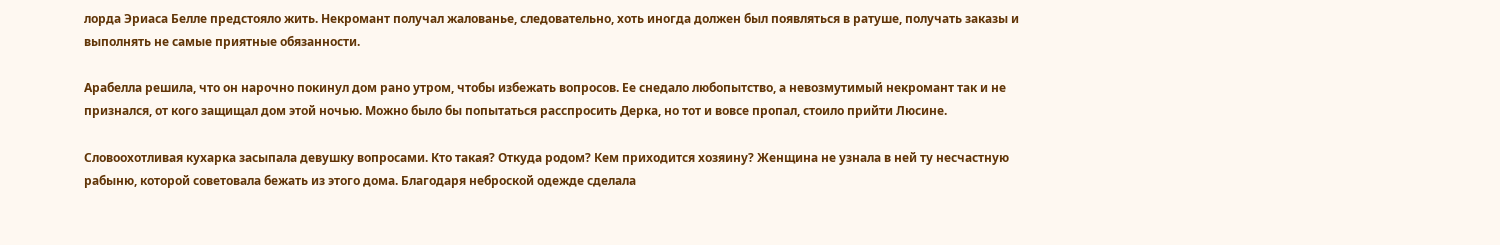лорда Эриаса Белле предстояло жить. Некромант получал жалованье, следовательно, хоть иногда должен был появляться в ратуше, получать заказы и выполнять не самые приятные обязанности.

Арабелла решила, что он нарочно покинул дом рано утром, чтобы избежать вопросов. Ее снедало любопытство, а невозмутимый некромант так и не признался, от кого защищал дом этой ночью. Можно было бы попытаться расспросить Дерка, но тот и вовсе пропал, стоило прийти Люсине.

Словоохотливая кухарка засыпала девушку вопросами. Кто такая? Откуда родом? Кем приходится хозяину? Женщина не узнала в ней ту несчастную рабыню, которой советовала бежать из этого дома. Благодаря неброской одежде сделала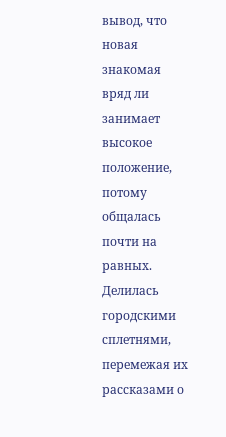вывод, что новая знакомая вряд ли занимает высокое положение, потому общалась почти на равных. Делилась городскими сплетнями, перемежая их рассказами о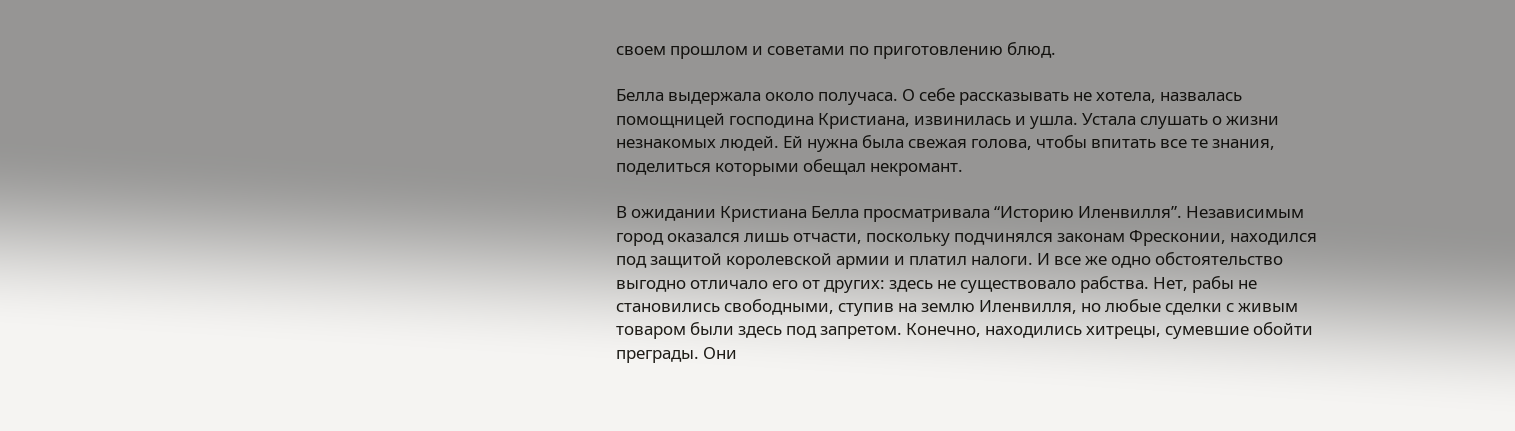своем прошлом и советами по приготовлению блюд.

Белла выдержала около получаса. О себе рассказывать не хотела, назвалась помощницей господина Кристиана, извинилась и ушла. Устала слушать о жизни незнакомых людей. Ей нужна была свежая голова, чтобы впитать все те знания, поделиться которыми обещал некромант.

В ожидании Кристиана Белла просматривала “Историю Иленвилля”. Независимым город оказался лишь отчасти, поскольку подчинялся законам Фресконии, находился под защитой королевской армии и платил налоги. И все же одно обстоятельство выгодно отличало его от других: здесь не существовало рабства. Нет, рабы не становились свободными, ступив на землю Иленвилля, но любые сделки с живым товаром были здесь под запретом. Конечно, находились хитрецы, сумевшие обойти преграды. Они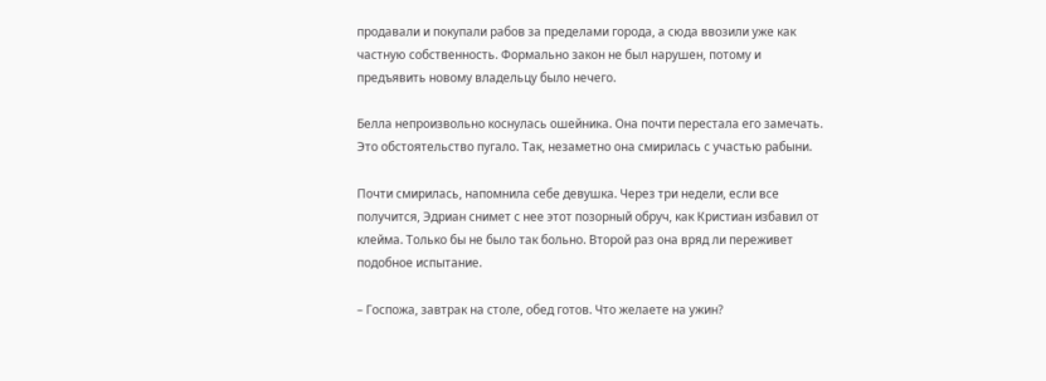продавали и покупали рабов за пределами города, а сюда ввозили уже как частную собственность. Формально закон не был нарушен, потому и предъявить новому владельцу было нечего.

Белла непроизвольно коснулась ошейника. Она почти перестала его замечать. Это обстоятельство пугало. Так, незаметно она смирилась с участью рабыни.

Почти смирилась, напомнила себе девушка. Через три недели, если все получится, Эдриан снимет с нее этот позорный обруч, как Кристиан избавил от клейма. Только бы не было так больно. Второй раз она вряд ли переживет подобное испытание.

– Госпожа, завтрак на столе, обед готов. Что желаете на ужин?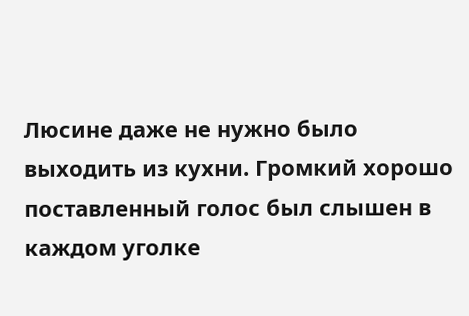Люсине даже не нужно было выходить из кухни. Громкий хорошо поставленный голос был слышен в каждом уголке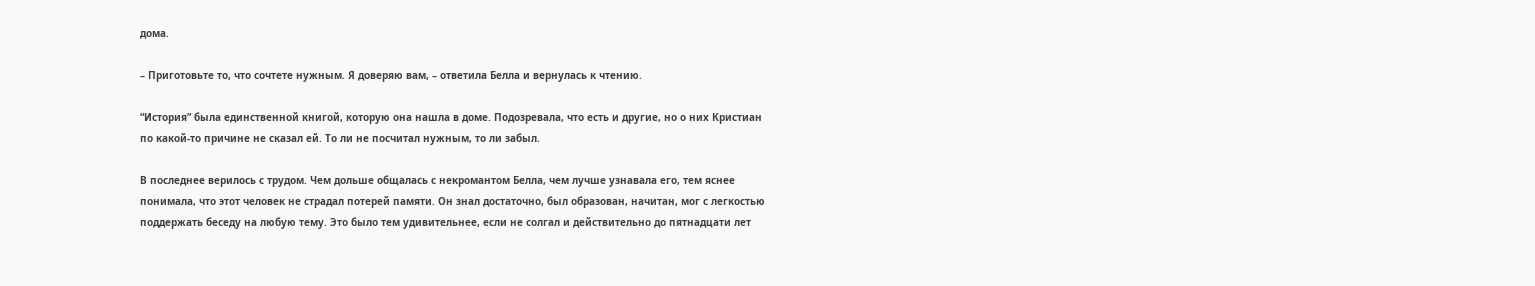дома.

– Приготовьте то, что сочтете нужным. Я доверяю вам, – ответила Белла и вернулась к чтению.

“История” была единственной книгой, которую она нашла в доме. Подозревала, что есть и другие, но о них Кристиан по какой-то причине не сказал ей. То ли не посчитал нужным, то ли забыл.

В последнее верилось с трудом. Чем дольше общалась с некромантом Белла, чем лучше узнавала его, тем яснее понимала, что этот человек не страдал потерей памяти. Он знал достаточно, был образован, начитан, мог с легкостью поддержать беседу на любую тему. Это было тем удивительнее, если не солгал и действительно до пятнадцати лет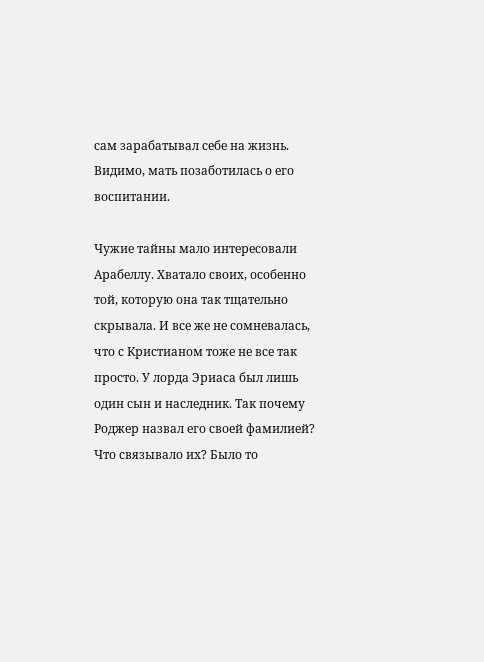сам зарабатывал себе на жизнь. Видимо, мать позаботилась о его воспитании.

Чужие тайны мало интересовали Арабеллу. Хватало своих, особенно той, которую она так тщательно скрывала. И все же не сомневалась, что с Кристианом тоже не все так просто. У лорда Эриаса был лишь один сын и наследник. Так почему Роджер назвал его своей фамилией? Что связывало их? Было то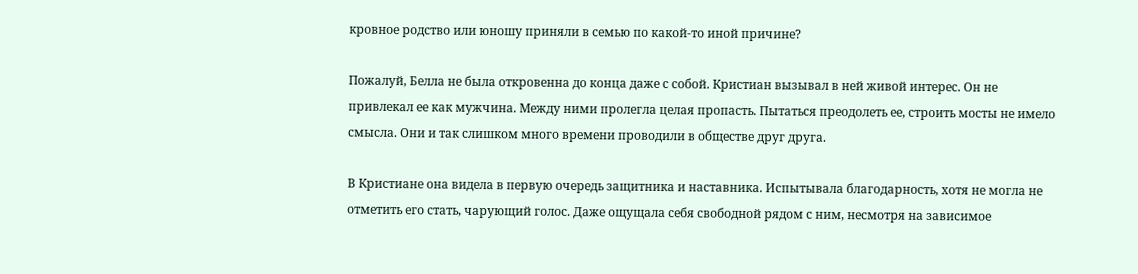кровное родство или юношу приняли в семью по какой-то иной причине?

Пожалуй, Белла не была откровенна до конца даже с собой. Кристиан вызывал в ней живой интерес. Он не привлекал ее как мужчина. Между ними пролегла целая пропасть. Пытаться преодолеть ее, строить мосты не имело смысла. Они и так слишком много времени проводили в обществе друг друга.

В Кристиане она видела в первую очередь защитника и наставника. Испытывала благодарность, хотя не могла не отметить его стать, чарующий голос. Даже ощущала себя свободной рядом с ним, несмотря на зависимое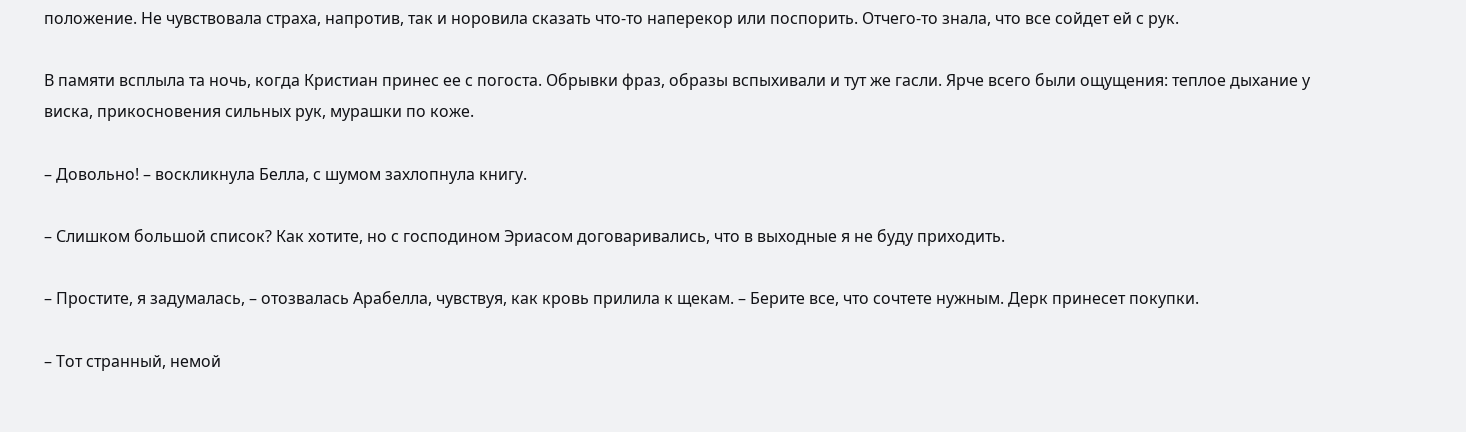положение. Не чувствовала страха, напротив, так и норовила сказать что-то наперекор или поспорить. Отчего-то знала, что все сойдет ей с рук.

В памяти всплыла та ночь, когда Кристиан принес ее с погоста. Обрывки фраз, образы вспыхивали и тут же гасли. Ярче всего были ощущения: теплое дыхание у виска, прикосновения сильных рук, мурашки по коже.

– Довольно! – воскликнула Белла, с шумом захлопнула книгу.

– Слишком большой список? Как хотите, но с господином Эриасом договаривались, что в выходные я не буду приходить.

– Простите, я задумалась, – отозвалась Арабелла, чувствуя, как кровь прилила к щекам. – Берите все, что сочтете нужным. Дерк принесет покупки.

– Тот странный, немой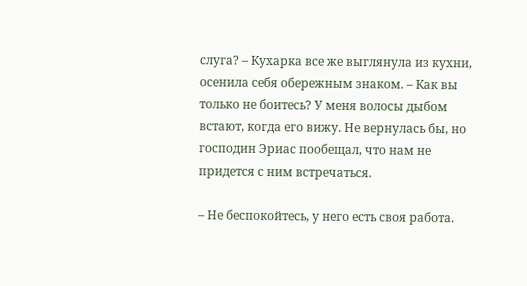слуга? – Кухарка все же выглянула из кухни, осенила себя обережным знаком. – Как вы только не боитесь? У меня волосы дыбом встают, когда его вижу. Не вернулась бы, но господин Эриас пообещал, что нам не придется с ним встречаться.

– Не беспокойтесь, у него есть своя работа.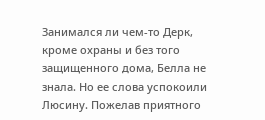Занимался ли чем-то Дерк, кроме охраны и без того защищенного дома, Белла не знала. Но ее слова успокоили Люсину. Пожелав приятного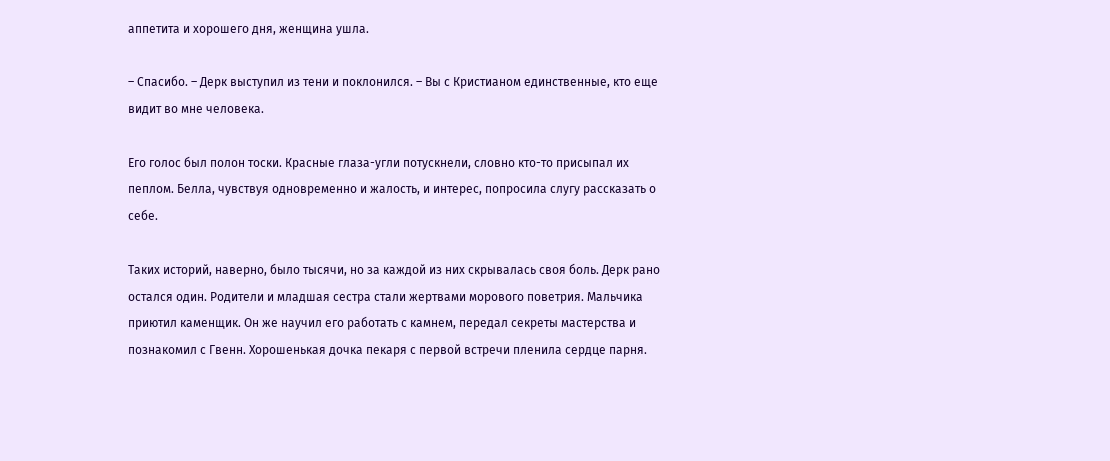аппетита и хорошего дня, женщина ушла.

– Спасибо. – Дерк выступил из тени и поклонился. – Вы с Кристианом единственные, кто еще видит во мне человека.

Его голос был полон тоски. Красные глаза-угли потускнели, словно кто-то присыпал их пеплом. Белла, чувствуя одновременно и жалость, и интерес, попросила слугу рассказать о себе.

Таких историй, наверно, было тысячи, но за каждой из них скрывалась своя боль. Дерк рано остался один. Родители и младшая сестра стали жертвами морового поветрия. Мальчика приютил каменщик. Он же научил его работать с камнем, передал секреты мастерства и познакомил с Гвенн. Хорошенькая дочка пекаря с первой встречи пленила сердце парня.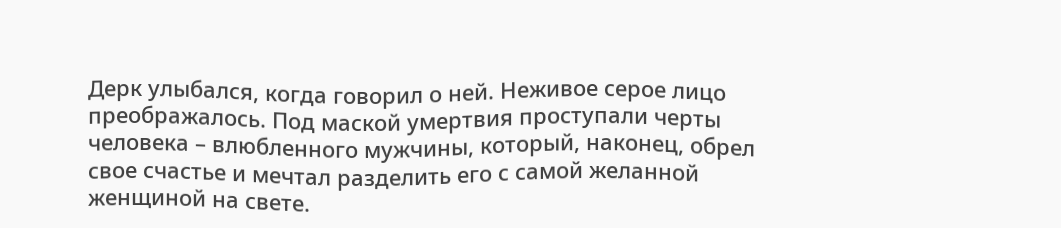Дерк улыбался, когда говорил о ней. Неживое серое лицо преображалось. Под маской умертвия проступали черты человека – влюбленного мужчины, который, наконец, обрел свое счастье и мечтал разделить его с самой желанной женщиной на свете.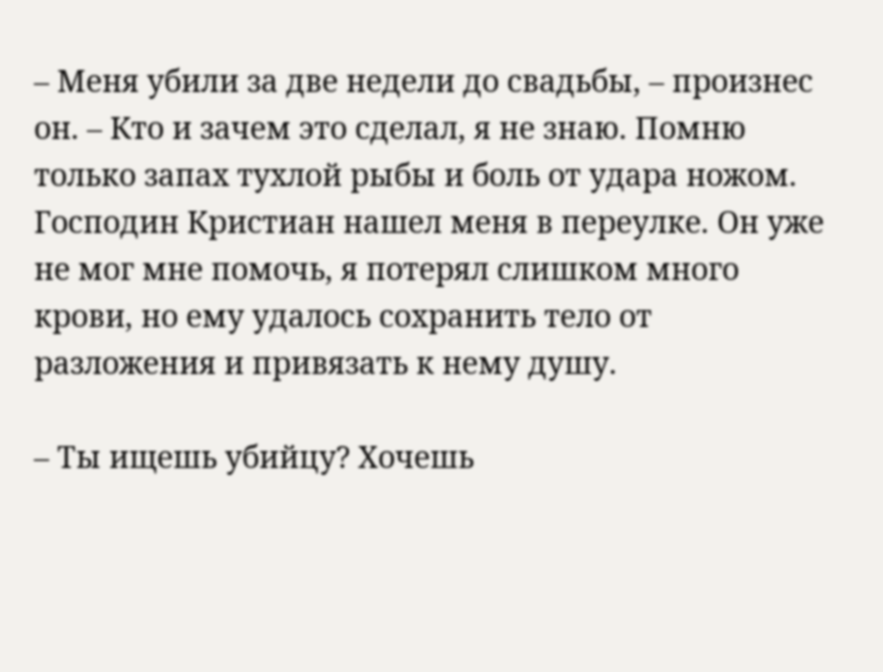– Меня убили за две недели до свадьбы, – произнес он. – Кто и зачем это сделал, я не знаю. Помню только запах тухлой рыбы и боль от удара ножом. Господин Кристиан нашел меня в переулке. Он уже не мог мне помочь, я потерял слишком много крови, но ему удалось сохранить тело от разложения и привязать к нему душу.

– Ты ищешь убийцу? Хочешь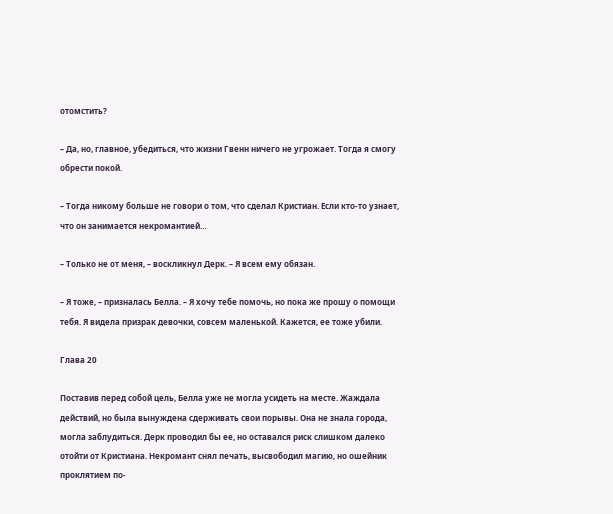отомстить?

– Да, но, главное, убедиться, что жизни Гвенн ничего не угрожает. Тогда я смогу обрести покой.

– Тогда никому больше не говори о том, что сделал Кристиан. Если кто-то узнает, что он занимается некромантией…

– Только не от меня, – воскликнул Дерк. – Я всем ему обязан.

– Я тоже, – призналась Белла. – Я хочу тебе помочь, но пока же прошу о помощи тебя. Я видела призрак девочки, совсем маленькой. Кажется, ее тоже убили.

Глава 20

Поставив перед собой цель, Белла уже не могла усидеть на месте. Жаждала действий, но была вынуждена сдерживать свои порывы. Она не знала города, могла заблудиться. Дерк проводил бы ее, но оставался риск слишком далеко отойти от Кристиана. Некромант снял печать, высвободил магию, но ошейник проклятием по-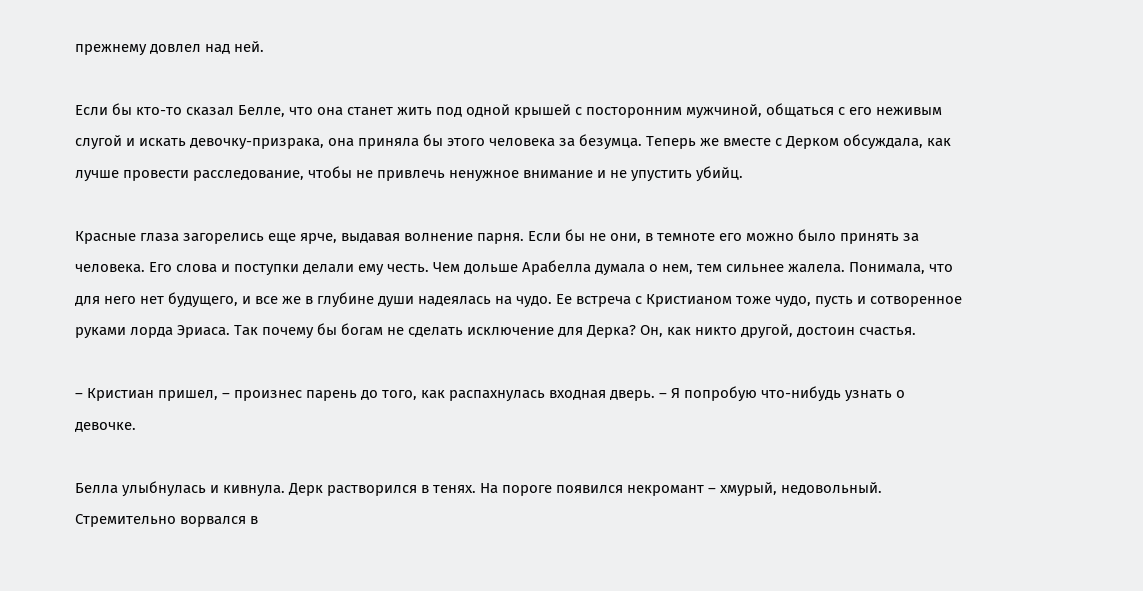прежнему довлел над ней.

Если бы кто-то сказал Белле, что она станет жить под одной крышей с посторонним мужчиной, общаться с его неживым слугой и искать девочку-призрака, она приняла бы этого человека за безумца. Теперь же вместе с Дерком обсуждала, как лучше провести расследование, чтобы не привлечь ненужное внимание и не упустить убийц.

Красные глаза загорелись еще ярче, выдавая волнение парня. Если бы не они, в темноте его можно было принять за человека. Его слова и поступки делали ему честь. Чем дольше Арабелла думала о нем, тем сильнее жалела. Понимала, что для него нет будущего, и все же в глубине души надеялась на чудо. Ее встреча с Кристианом тоже чудо, пусть и сотворенное руками лорда Эриаса. Так почему бы богам не сделать исключение для Дерка? Он, как никто другой, достоин счастья.

– Кристиан пришел, – произнес парень до того, как распахнулась входная дверь. – Я попробую что-нибудь узнать о девочке.

Белла улыбнулась и кивнула. Дерк растворился в тенях. На пороге появился некромант – хмурый, недовольный. Стремительно ворвался в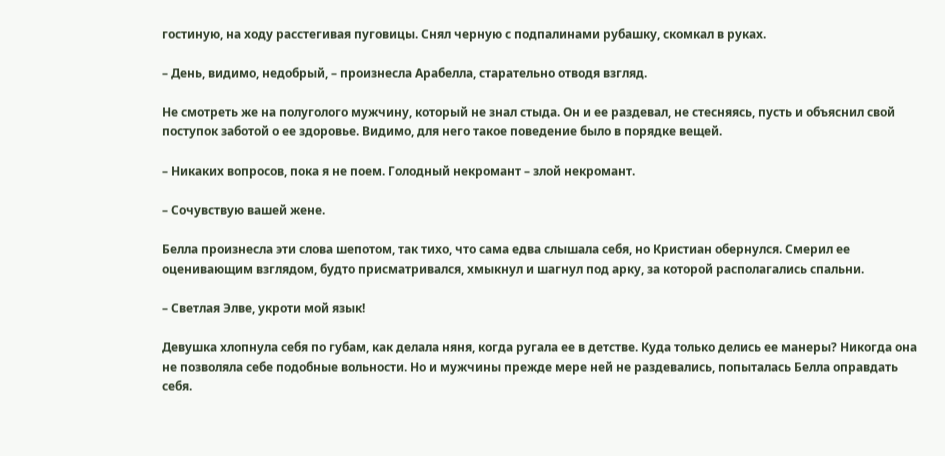гостиную, на ходу расстегивая пуговицы. Снял черную с подпалинами рубашку, скомкал в руках.

– День, видимо, недобрый, – произнесла Арабелла, старательно отводя взгляд.

Не смотреть же на полуголого мужчину, который не знал стыда. Он и ее раздевал, не стесняясь, пусть и объяснил свой поступок заботой о ее здоровье. Видимо, для него такое поведение было в порядке вещей.

– Никаких вопросов, пока я не поем. Голодный некромант – злой некромант.

– Сочувствую вашей жене.

Белла произнесла эти слова шепотом, так тихо, что сама едва слышала себя, но Кристиан обернулся. Смерил ее оценивающим взглядом, будто присматривался, хмыкнул и шагнул под арку, за которой располагались спальни.

– Светлая Элве, укроти мой язык!

Девушка хлопнула себя по губам, как делала няня, когда ругала ее в детстве. Куда только делись ее манеры? Никогда она не позволяла себе подобные вольности. Но и мужчины прежде мере ней не раздевались, попыталась Белла оправдать себя.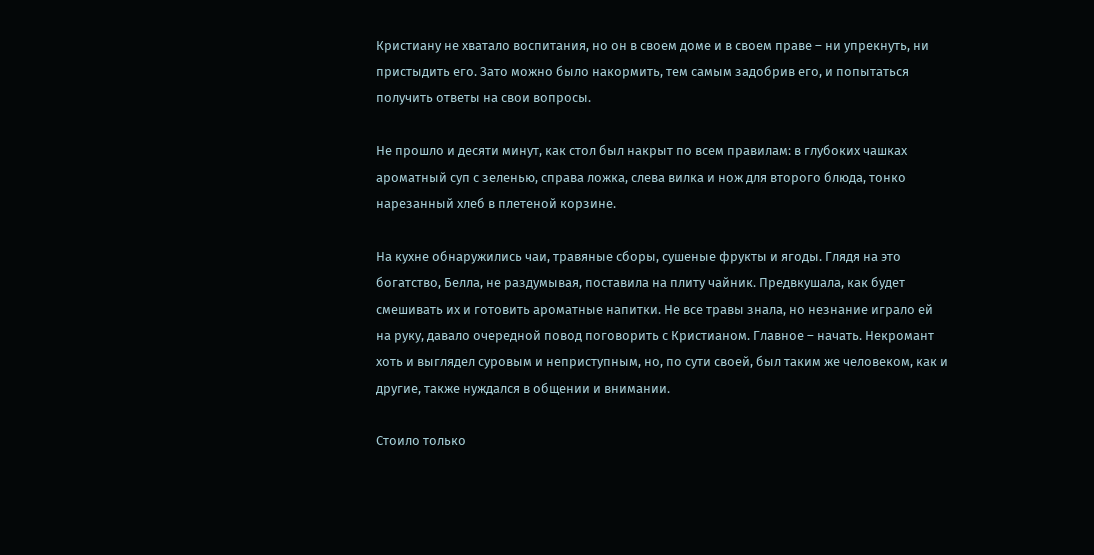Кристиану не хватало воспитания, но он в своем доме и в своем праве – ни упрекнуть, ни пристыдить его. Зато можно было накормить, тем самым задобрив его, и попытаться получить ответы на свои вопросы.

Не прошло и десяти минут, как стол был накрыт по всем правилам: в глубоких чашках ароматный суп с зеленью, справа ложка, слева вилка и нож для второго блюда, тонко нарезанный хлеб в плетеной корзине.

На кухне обнаружились чаи, травяные сборы, сушеные фрукты и ягоды. Глядя на это богатство, Белла, не раздумывая, поставила на плиту чайник. Предвкушала, как будет смешивать их и готовить ароматные напитки. Не все травы знала, но незнание играло ей на руку, давало очередной повод поговорить с Кристианом. Главное – начать. Некромант хоть и выглядел суровым и неприступным, но, по сути своей, был таким же человеком, как и другие, также нуждался в общении и внимании.

Стоило только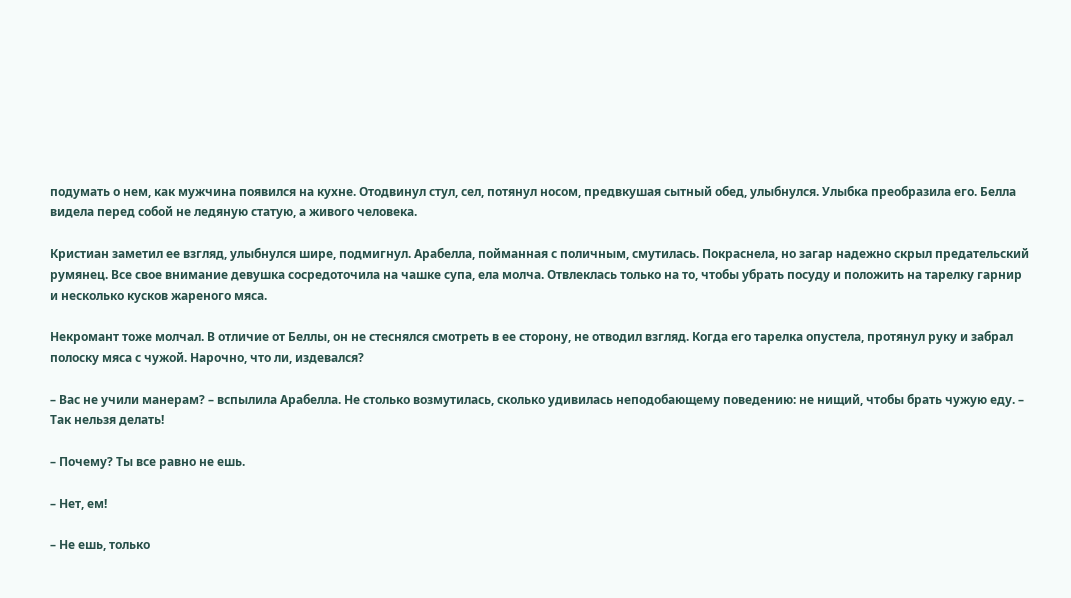подумать о нем, как мужчина появился на кухне. Отодвинул стул, сел, потянул носом, предвкушая сытный обед, улыбнулся. Улыбка преобразила его. Белла видела перед собой не ледяную статую, а живого человека.

Кристиан заметил ее взгляд, улыбнулся шире, подмигнул. Арабелла, пойманная с поличным, смутилась. Покраснела, но загар надежно скрыл предательский румянец. Все свое внимание девушка сосредоточила на чашке супа, ела молча. Отвлеклась только на то, чтобы убрать посуду и положить на тарелку гарнир и несколько кусков жареного мяса.

Некромант тоже молчал. В отличие от Беллы, он не стеснялся смотреть в ее сторону, не отводил взгляд. Когда его тарелка опустела, протянул руку и забрал полоску мяса с чужой. Нарочно, что ли, издевался?

– Вас не учили манерам? – вспылила Арабелла. Не столько возмутилась, сколько удивилась неподобающему поведению: не нищий, чтобы брать чужую еду. – Так нельзя делать!

– Почему? Ты все равно не ешь.

– Нет, ем!

– Не ешь, только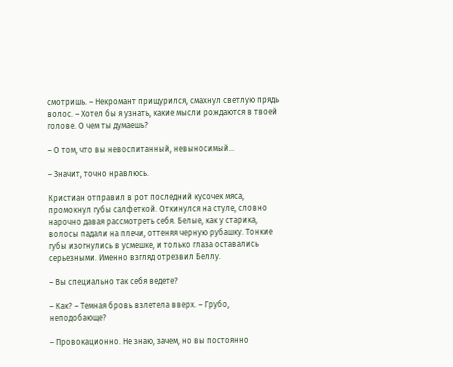смотришь. – Некромант прищурился, смахнул светлую прядь волос. – Хотел бы я узнать, какие мысли рождаются в твоей голове. О чем ты думаешь?

– О том, что вы невоспитанный, невыносимый…

– Значит, точно нравлюсь.

Кристиан отправил в рот последний кусочек мяса, промокнул губы салфеткой. Откинулся на стуле, словно нарочно давая рассмотреть себя. Белые, как у старика, волосы падали на плечи, оттеняя черную рубашку. Тонкие губы изогнулись в усмешке, и только глаза оставались серьезными. Именно взгляд отрезвил Беллу.

– Вы специально так себя ведете?

– Как? – Темная бровь взлетела вверх. – Грубо, неподобающе?

– Провокационно. Не знаю, зачем, но вы постоянно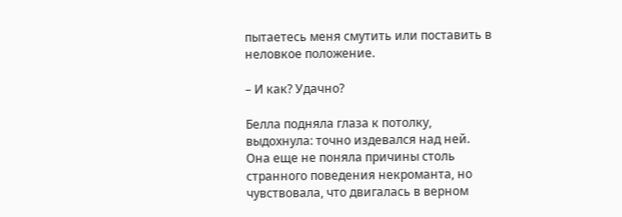пытаетесь меня смутить или поставить в неловкое положение.

– И как? Удачно?

Белла подняла глаза к потолку, выдохнула: точно издевался над ней. Она еще не поняла причины столь странного поведения некроманта, но чувствовала, что двигалась в верном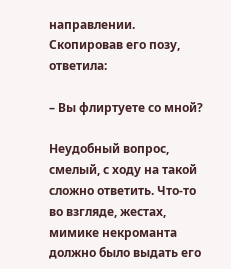направлении. Скопировав его позу, ответила:

– Вы флиртуете со мной?

Неудобный вопрос, смелый, с ходу на такой сложно ответить. Что-то во взгляде, жестах, мимике некроманта должно было выдать его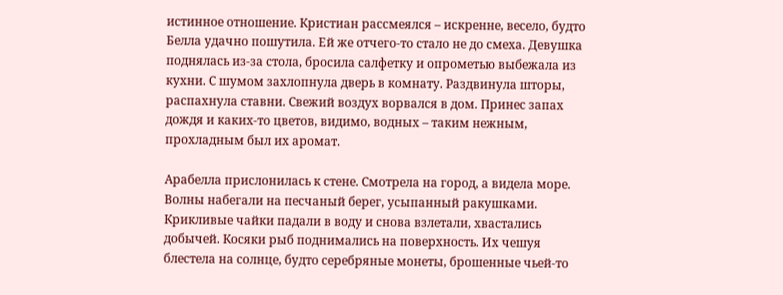истинное отношение. Кристиан рассмеялся – искренне, весело, будто Белла удачно пошутила. Ей же отчего-то стало не до смеха. Девушка поднялась из-за стола, бросила салфетку и опрометью выбежала из кухни. С шумом захлопнула дверь в комнату. Раздвинула шторы, распахнула ставни. Свежий воздух ворвался в дом. Принес запах дождя и каких-то цветов, видимо, водных – таким нежным, прохладным был их аромат.

Арабелла прислонилась к стене. Смотрела на город, а видела море. Волны набегали на песчаный берег, усыпанный ракушками. Крикливые чайки падали в воду и снова взлетали, хвастались добычей. Косяки рыб поднимались на поверхность. Их чешуя блестела на солнце, будто серебряные монеты, брошенные чьей-то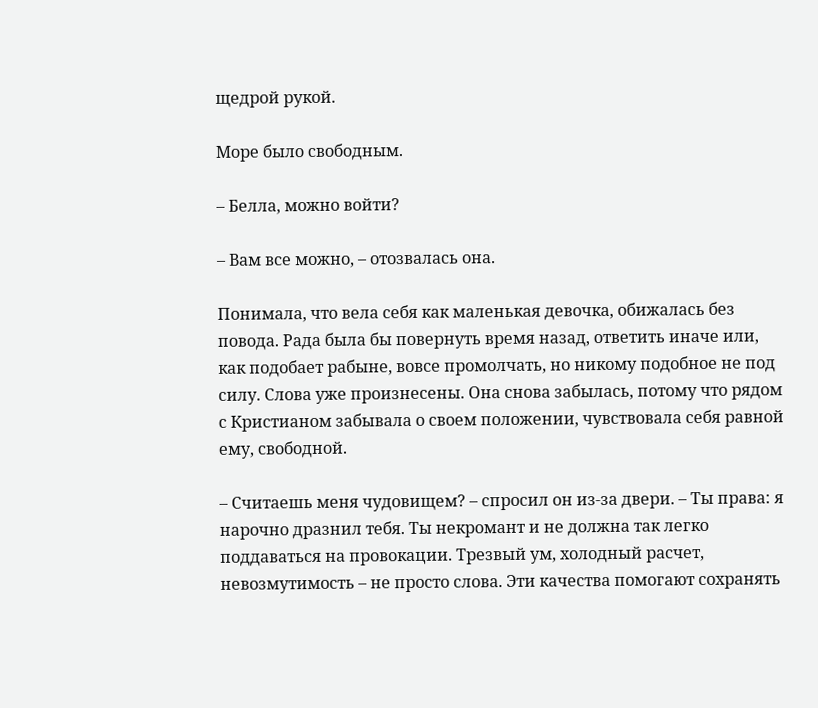щедрой рукой.

Море было свободным.

– Белла, можно войти?

– Вам все можно, – отозвалась она.

Понимала, что вела себя как маленькая девочка, обижалась без повода. Рада была бы повернуть время назад, ответить иначе или, как подобает рабыне, вовсе промолчать, но никому подобное не под силу. Слова уже произнесены. Она снова забылась, потому что рядом с Кристианом забывала о своем положении, чувствовала себя равной ему, свободной.

– Считаешь меня чудовищем? – спросил он из-за двери. – Ты права: я нарочно дразнил тебя. Ты некромант и не должна так легко поддаваться на провокации. Трезвый ум, холодный расчет, невозмутимость – не просто слова. Эти качества помогают сохранять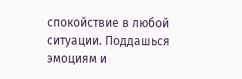спокойствие в любой ситуации. Поддашься эмоциям и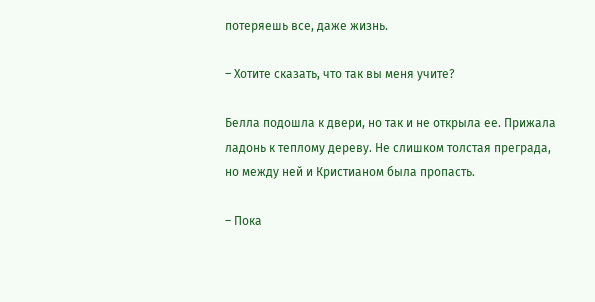потеряешь все, даже жизнь.

– Хотите сказать, что так вы меня учите?

Белла подошла к двери, но так и не открыла ее. Прижала ладонь к теплому дереву. Не слишком толстая преграда, но между ней и Кристианом была пропасть.

– Пока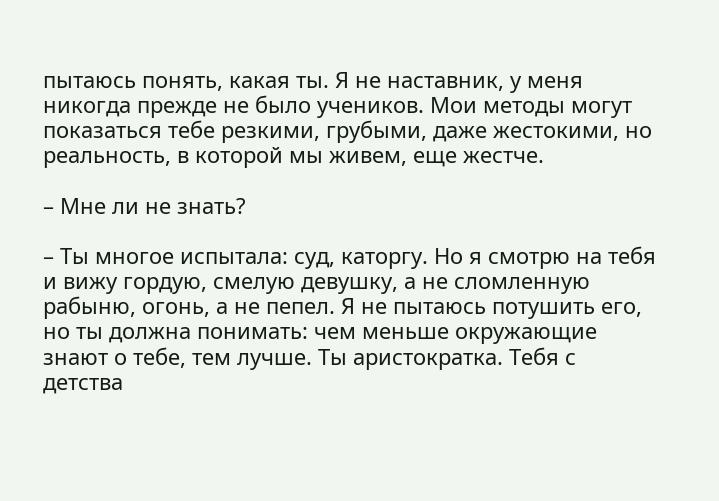пытаюсь понять, какая ты. Я не наставник, у меня никогда прежде не было учеников. Мои методы могут показаться тебе резкими, грубыми, даже жестокими, но реальность, в которой мы живем, еще жестче.

– Мне ли не знать?

– Ты многое испытала: суд, каторгу. Но я смотрю на тебя и вижу гордую, смелую девушку, а не сломленную рабыню, огонь, а не пепел. Я не пытаюсь потушить его, но ты должна понимать: чем меньше окружающие знают о тебе, тем лучше. Ты аристократка. Тебя с детства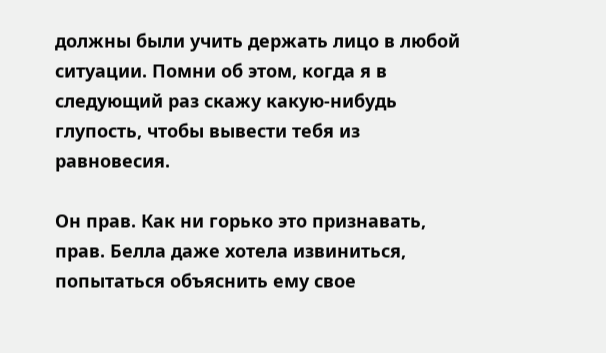должны были учить держать лицо в любой ситуации. Помни об этом, когда я в следующий раз скажу какую-нибудь глупость, чтобы вывести тебя из равновесия.

Он прав. Как ни горько это признавать, прав. Белла даже хотела извиниться, попытаться объяснить ему свое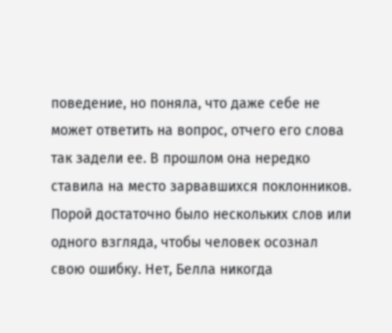поведение, но поняла, что даже себе не может ответить на вопрос, отчего его слова так задели ее. В прошлом она нередко ставила на место зарвавшихся поклонников. Порой достаточно было нескольких слов или одного взгляда, чтобы человек осознал свою ошибку. Нет, Белла никогда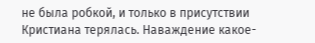не была робкой, и только в присутствии Кристиана терялась. Наваждение какое-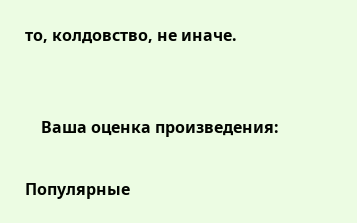то, колдовство, не иначе.


    Ваша оценка произведения:

Популярные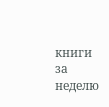книги за неделю